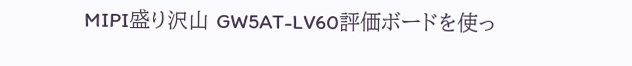MIPI盛り沢山 GW5AT-LV60評価ボードを使っ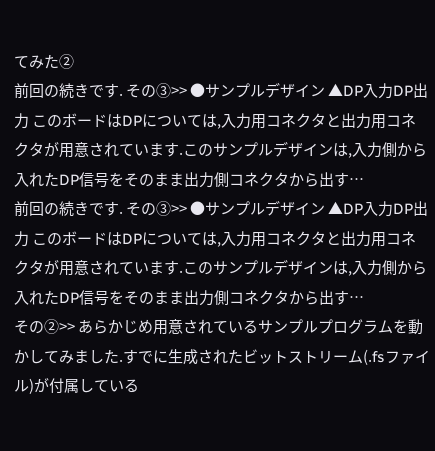てみた②
前回の続きです. その③>> ●サンプルデザイン ▲DP入力DP出力 このボードはDPについては,入力用コネクタと出力用コネクタが用意されています.このサンプルデザインは,入力側から入れたDP信号をそのまま出力側コネクタから出す…
前回の続きです. その③>> ●サンプルデザイン ▲DP入力DP出力 このボードはDPについては,入力用コネクタと出力用コネクタが用意されています.このサンプルデザインは,入力側から入れたDP信号をそのまま出力側コネクタから出す…
その②>> あらかじめ用意されているサンプルプログラムを動かしてみました.すでに生成されたビットストリーム(.fsファイル)が付属している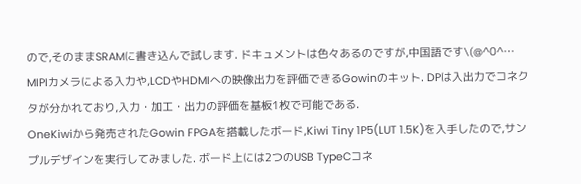ので,そのままSRAMに書き込んで試します. ドキュメントは色々あるのですが,中国語です\(@^0^…
MIPIカメラによる入力や,LCDやHDMIへの映像出力を評価できるGowinのキット. DPは入出力でコネクタが分かれており,入力・加工・出力の評価を基板1枚で可能である.
OneKiwiから発売されたGowin FPGAを搭載したボード,Kiwi Tiny 1P5(LUT 1.5K)を入手したので,サンプルデザインを実行してみました. ボード上には2つのUSB TypeCコネ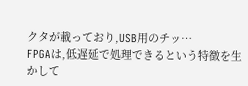クタが載っており,USB用のチッ…
FPGAは,低遅延で処理できるという特徴を生かして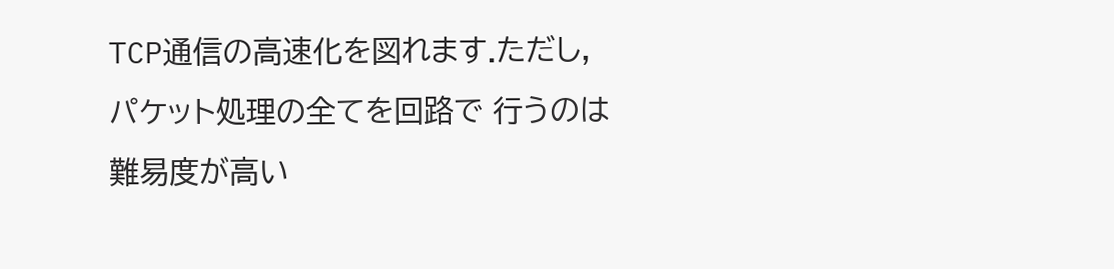TCP通信の高速化を図れます.ただし,パケット処理の全てを回路で 行うのは難易度が高い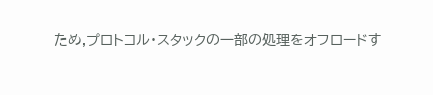ため,プロトコル・スタックの一部の処理をオフロードす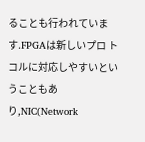ることも行われています.FPGAは新しいプロ トコルに対応しやすいということもあり,NIC(Network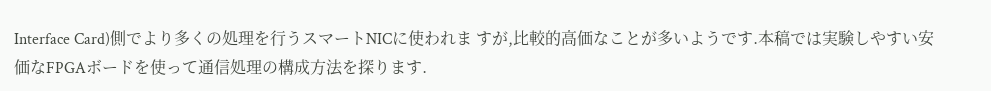Interface Card)側でより多くの処理を行うスマートNICに使われま すが,比較的高価なことが多いようです.本稿では実験しやすい安価なFPGAボードを使って通信処理の構成方法を探ります.